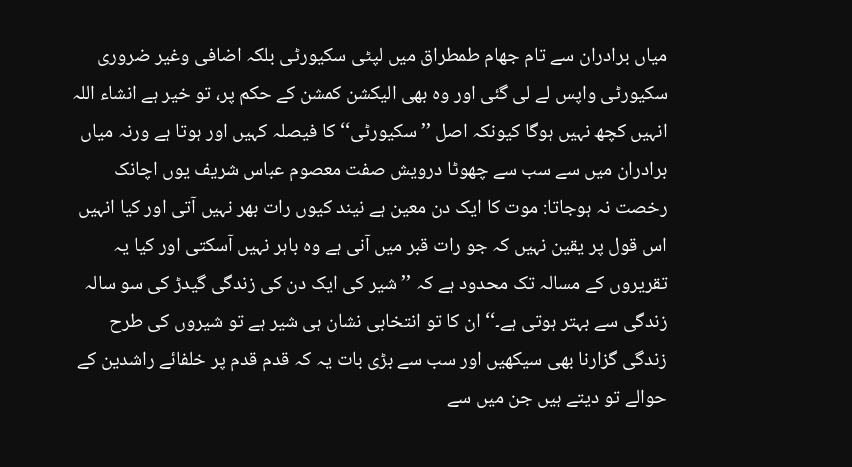میاں برادران سے تام جھام طمطراق میں لپٹی سکیورٹی بلکہ اضافی وغیر ضروری سکیورٹی واپس لے لی گئی اور وہ بھی الیکشن کمشن کے حکم پر، تو خیر ہے انشاء اللہ انہیں کچھ نہیں ہوگا کیونکہ اصل ’’سکیورٹی‘‘ کا فیصلہ کہیں اور ہوتا ہے ورنہ میاں برادران میں سے سب سے چھوٹا درویش صفت معصوم عباس شریف یوں اچانک رخصت نہ ہوجاتا: موت کا ایک دن معین ہے نیند کیوں رات بھر نہیں آتی اور کیا انہیں اس قول پر یقین نہیں کہ جو رات قبر میں آنی ہے وہ باہر نہیں آسکتی اور کیا یہ تقریروں کے مسالہ تک محدود ہے کہ ’’شیر کی ایک دن کی زندگی گیدڑ کی سو سالہ زندگی سے بہتر ہوتی ہے۔‘‘ ان کا تو انتخابی نشان ہی شیر ہے تو شیروں کی طرح زندگی گزارنا بھی سیکھیں اور سب سے بڑی بات یہ کہ قدم قدم پر خلفائے راشدین کے حوالے تو دیتے ہیں جن میں سے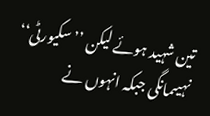تین شہید ہوئے لیکن ’’سکیورٹی‘‘ نہیںمانگی جبکہ انہوں نے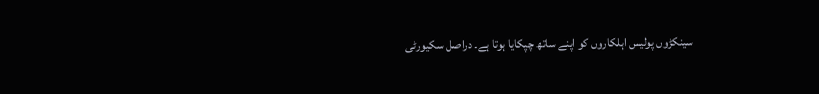سینکڑوں پولیس اہلکاروں کو اپنے ساتھ چپکایا ہوتا ہے۔ دراصل سکیورٹی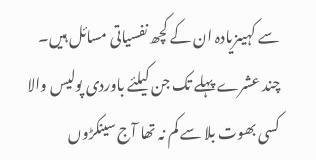سے کہیںزیادہ ان کے کچھ نفسیاتی مسائل ہیں۔ چند عشرے پہلے تک جن کیلئے باوردی پولیس والا کسی بھوت بلا سے کم نہ تھا آج سینکڑوں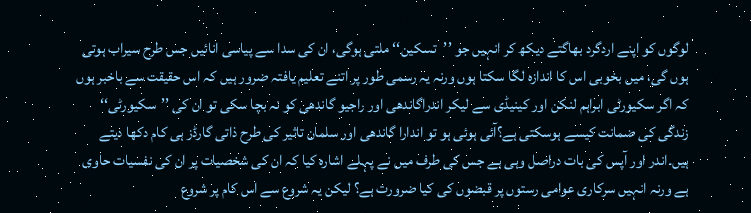لوگوں کو اپنے اردگرد بھاگتے دیکھ کر انہیں جو ’’تسکین‘‘ ملتی ہوگی، ان کی سدا سے پیاسی انائیں جس طرح سیراب ہوتی ہوں گی، میں بخوبی اس کا اندازہ لگا سکتا ہوں ورنہ یہ رسمی طور پر اتنے تعلیم یافتہ ضرور ہیں کہ اس حقیقت سے باخبر ہوں کہ اگر سکیورٹی ابراہم لنکن اور کینیڈی سے لیکر اندراگاندھی اور راجیو گاندھی کو نہ بچا سکی تو ان کی ’’سکیورٹی‘‘ زندگی کی ضمانت کیسے ہوسکتی ہے؟آئی ہوئی ہو تو اندارا گاندھی اور سلمان تاثیر کی طرح ذاتی گارڈز ہی کام دکھا دیتے ہیں۔اندر اور آپس کی بات دراصل وہی ہے جس کی طرف میں نے پہلے اشارہ کیا کہ ان کی شخصیات پر ان کی نفسیات حاوی ہے ورنہ انہیں سرکاری عوامی رستوں پر قبضوں کی کیا ضرورت ہے؟ لیکن یہ شروع سے اس کام پر شروع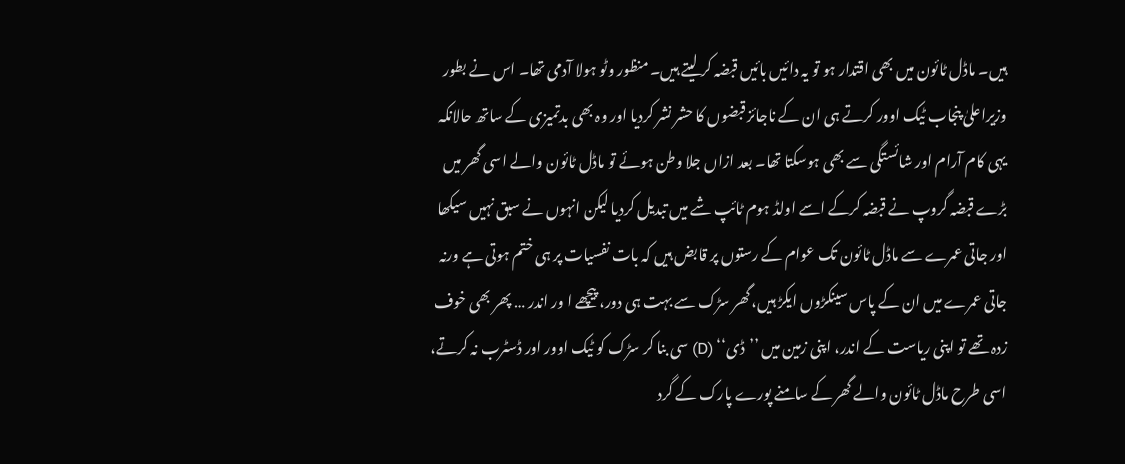ہیں۔ ماڈل ٹائون میں بھی اقتدار ہو تو یہ دائیں بائیں قبضہ کر لیتے ہیں۔ منظور وٹو ہولا آدمی تھا۔ اس نے بطور وزیراعلیٰ پنجاب ٹیک اوور کرتے ہی ان کے ناجائز قبضوں کا حشر نشر کردیا اور وہ بھی بدتمیزی کے ساتھ حالانکہ یہی کام آرام اور شائستگی سے بھی ہوسکتا تھا۔ بعد ازاں جلا وطن ہوئے تو ماڈل ٹائون والے اسی گھر میں بڑے قبضہ گروپ نے قبضہ کرکے اسے اولڈ ہوم ٹائپ شے میں تبدیل کردیا لیکن انہوں نے سبق نہیں سیکھا اور جاتی عمرے سے ماڈل ٹائون تک عوام کے رستوں پر قابض ہیں کہ بات نفسیات پر ہی ختم ہوتی ہے ورنہ جاتی عمرے میں ان کے پاس سینکڑوں ایکڑ ہیں، گھر سڑک سے بہت ہی دور، پیچھے ا ور اندر … پھر بھی خوف زدہ تھے تو اپنی ریاست کے اندر، اپنی زمین میں ’’ڈی‘‘ (D) سی بنا کر سڑک کو ٹیک اوور اور ڈسٹرب نہ کرتے، اسی طرح ماڈل ٹائون والے گھر کے سامنے پورے پارک کے گرد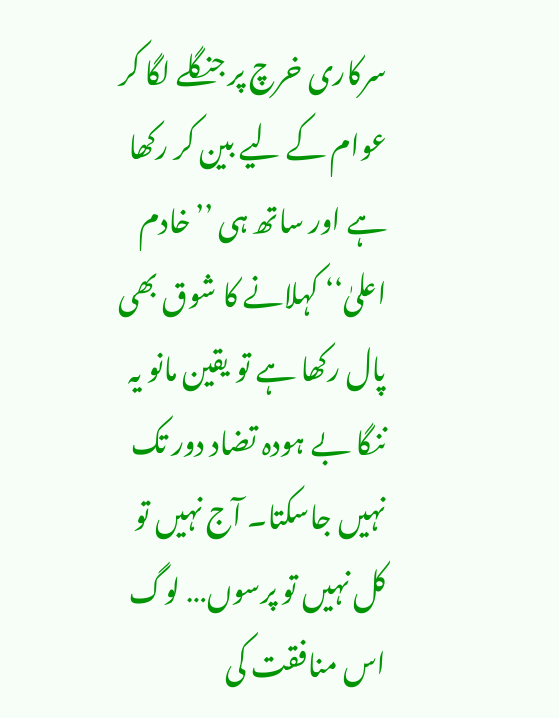سرکاری خرچ پر جنگلے لگا کر عوام کے لیے بین کر رکھا ہے اور ساتھ ہی ’’خادم اعلیٰ‘‘ کہلانے کا شوق بھی پال رکھا ہے تو یقین مانو یہ ننگا بے ہودہ تضاد دور تک نہیں جاسکتا۔ آج نہیں تو کل نہیں تو پرسوں… لوگ اس منافقت کی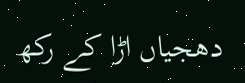دھجیاں اڑا کے رکھ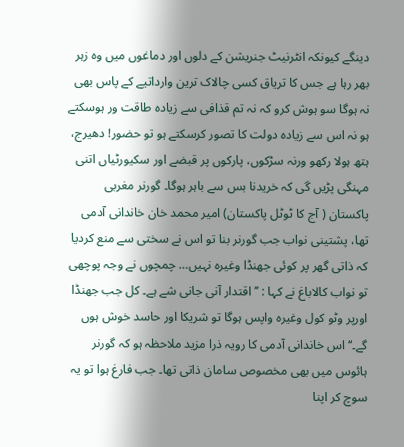دینگے کیونکہ انٹرنیٹ جنریشن کے دلوں اور دماغوں میں وہ زہر بھر رہا ہے جس کا تریاق کسی چالاک ترین وارداتیے کے پاس بھی نہ ہوگا سو ہوش کرو کہ نہ تم قذافی سے زیادہ طاقت ور ہوسکتے ہو نہ اس سے زیادہ دولت کا تصور کرسکتے ہو تو حضور! دھیرج، ہتھ ہولا رکھو ورنہ سڑکوں، پارکوں پر قبضے اور سکیورٹیاں اتنی مہنگی پڑیں گی کہ خریدنا بس سے باہر ہوگا۔ گورنر مغربی پاکستان ( آج کا ٹوٹل پاکستان) امیر محمد خان خاندانی آدمی تھا، پشتینی نواب جب گورنر بنا تو اس نے سختی سے منع کردیا کہ ذاتی گھر پر کوئی جھنڈا وغیرہ نہیں… چمچوں نے وجہ پوچھی تو نواب کالاباغ نے کہا : ’’اقتدار آنی جانی شے ہے۔ کل جب جھنڈا اورپر وٹو کول وغیرہ واپس ہوگا تو شریکا اور حاسد خوش ہوں گے۔‘‘ اس خاندانی آدمی کا رویہ ذرا مزید ملاحظہ ہو کہ گورنر ہائوس میں بھی مخصوص سامان ذاتی تھا۔ جب فارغ ہوا تو یہ سوچ کر اپنا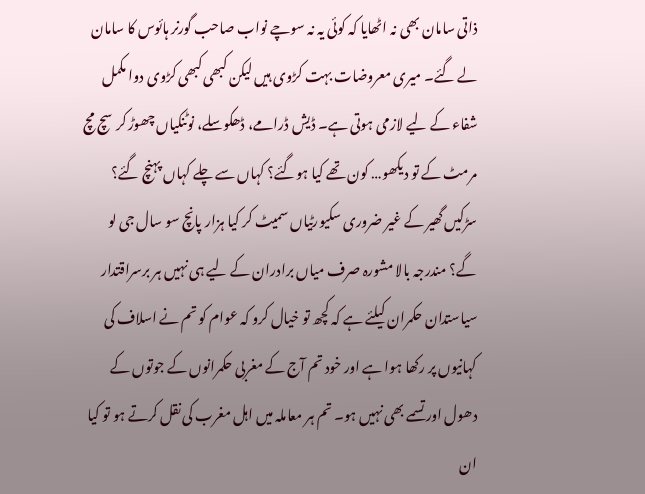ذاتی سامان بھی نہ اٹھایا کہ کوئی یہ نہ سوچے نواب صاحب گورنر ہائوس کا سامان لے گئے۔ میری معروضات بہت کڑوی ہیں لیکن کبھی کبھی کڑوی دوا مکمل شفاء کے لیے لازمی ہوتی ہے۔ ڈیش ڈرامے، ڈھکوسلے، نوٹنکیاں چھوڑ کرسچ مچ مرمٹ کے تو دیکھو… کون تھے کیا ہوگئے؟ کہاں سے چلے کہاں پہنچ گئے؟ سڑکیں گھیر کے غیر ضروری سکیورٹیاں سمیٹ کر کیا ہزار پانچ سو سال جی لو گے؟ مندرجہ بالا مشورہ صرف میاں برادران کے لیے ہی نہیں ہر برسراقتدار سیاستدان حکمران کیلئے ہے کہ کچھ تو خیال کرو کہ عوام کو تم نے اسلاف کی کہانیوں پر رکھا ہوا ہے اور خود تم آج کے مغربی حکمرانوں کے جوتوں کے دھول اور تسمے بھی نہیں ہو۔ تم ہر معاملہ میں اہل مغرب کی نقل کرتے ہو تو کیا ان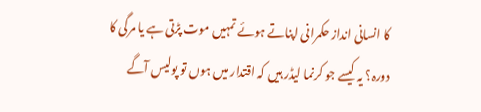کا انسانی انداز حکمرانی اپناتے ہوئے تمہیں موت پڑتی ہے یا مرگی کا دورہ؟ یہ کیسے جو کرنما لیڈر ہیں کہ اقتدار میں ہوں تو پولیس آگے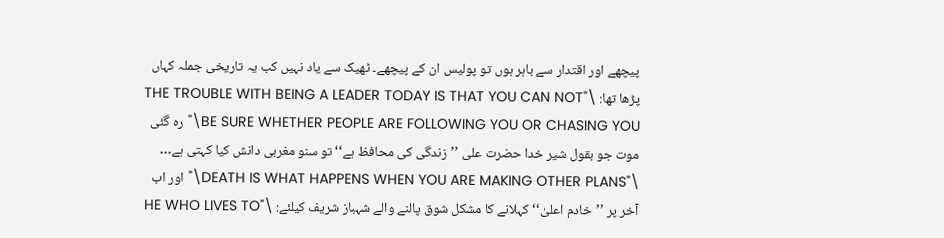پیچھے اور اقتدار سے باہر ہوں تو پولیس ان کے پیچھے۔ ٹھیک سے یاد نہیں کب یہ تاریخی جملہ کہاں پڑھا تھا: \"THE TROUBLE WITH BEING A LEADER TODAY IS THAT YOU CAN NOT BE SURE WHETHER PEOPLE ARE FOLLOWING YOU OR CHASING YOU\" رہ گئی موت جو بقول شیر خدا حضرت علی ’’زندگی کی محافظ ہے‘‘ تو سنو مغربی دانش کیا کہتی ہے… \"DEATH IS WHAT HAPPENS WHEN YOU ARE MAKING OTHER PLANS\" اور اب آخر پر ’’خادم اعلیٰ‘‘ کہلانے کا مشکل شوق پالنے والے شہباز شریف کیلئے: \"HE WHO LIVES TO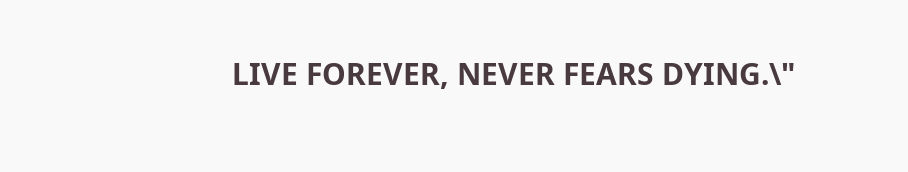LIVE FOREVER, NEVER FEARS DYING.\"